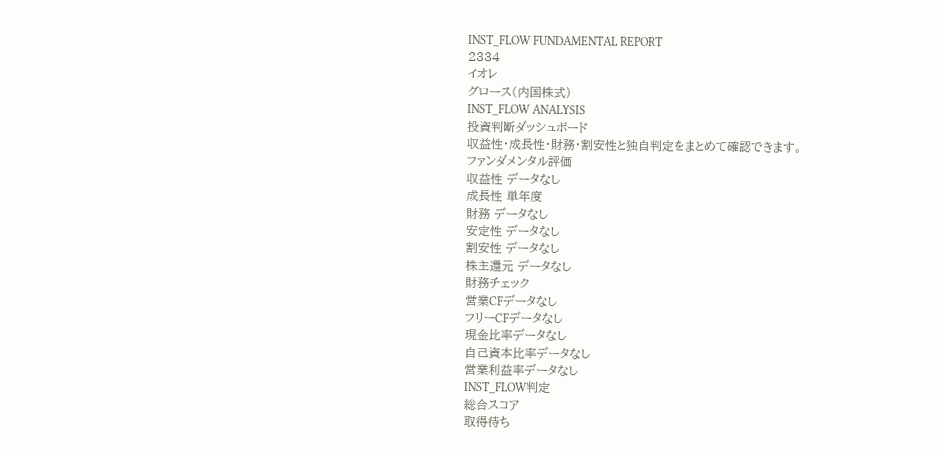INST_FLOW FUNDAMENTAL REPORT
2334
イオレ
グロース(内国株式)
INST_FLOW ANALYSIS
投資判断ダッシュボード
収益性・成長性・財務・割安性と独自判定をまとめて確認できます。
ファンダメンタル評価
収益性 データなし
成長性 単年度
財務 データなし
安定性 データなし
割安性 データなし
株主還元 データなし
財務チェック
営業CFデータなし
フリーCFデータなし
現金比率データなし
自己資本比率データなし
営業利益率データなし
INST_FLOW判定
総合スコア
取得待ち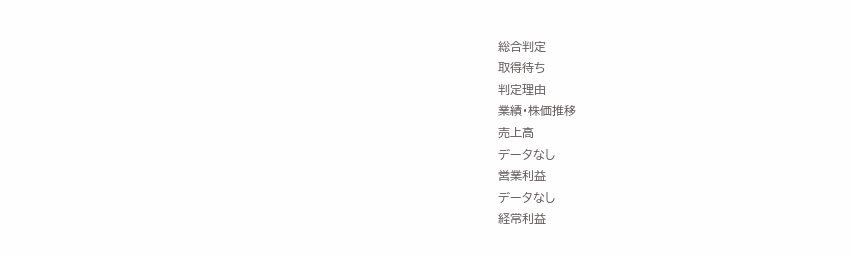総合判定
取得待ち
判定理由
業績・株価推移
売上高
データなし
営業利益
データなし
経常利益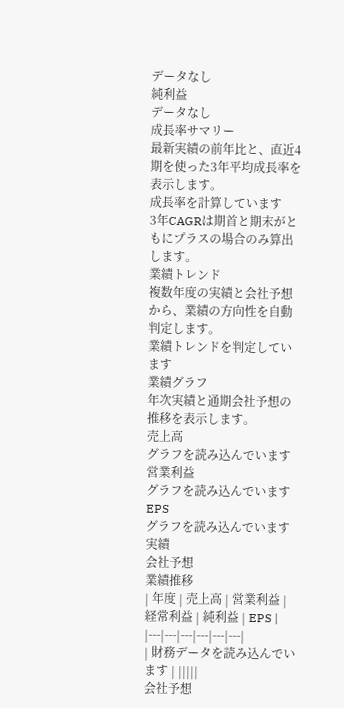データなし
純利益
データなし
成長率サマリー
最新実績の前年比と、直近4期を使った3年平均成長率を表示します。
成長率を計算しています
3年CAGRは期首と期末がともにプラスの場合のみ算出します。
業績トレンド
複数年度の実績と会社予想から、業績の方向性を自動判定します。
業績トレンドを判定しています
業績グラフ
年次実績と通期会社予想の推移を表示します。
売上高
グラフを読み込んでいます
営業利益
グラフを読み込んでいます
EPS
グラフを読み込んでいます
実績
会社予想
業績推移
| 年度 | 売上高 | 営業利益 | 経常利益 | 純利益 | EPS |
|---|---|---|---|---|---|
| 財務データを読み込んでいます | |||||
会社予想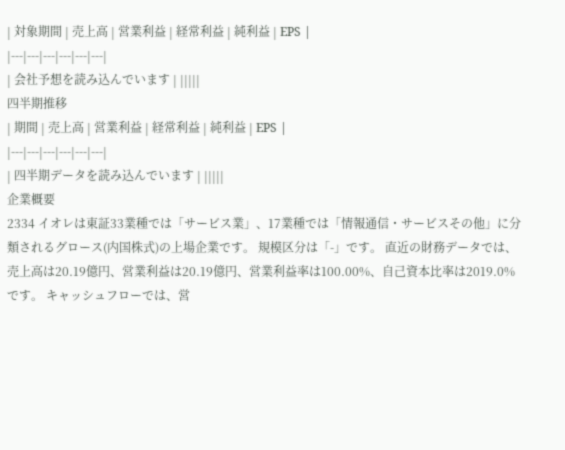| 対象期間 | 売上高 | 営業利益 | 経常利益 | 純利益 | EPS |
|---|---|---|---|---|---|
| 会社予想を読み込んでいます | |||||
四半期推移
| 期間 | 売上高 | 営業利益 | 経常利益 | 純利益 | EPS |
|---|---|---|---|---|---|
| 四半期データを読み込んでいます | |||||
企業概要
2334 イオレは東証33業種では「サービス業」、17業種では「情報通信・サービスその他」に分類されるグロース(内国株式)の上場企業です。 規模区分は「-」です。 直近の財務データでは、売上高は20.19億円、営業利益は20.19億円、営業利益率は100.00%、自己資本比率は2019.0%です。 キャッシュフローでは、営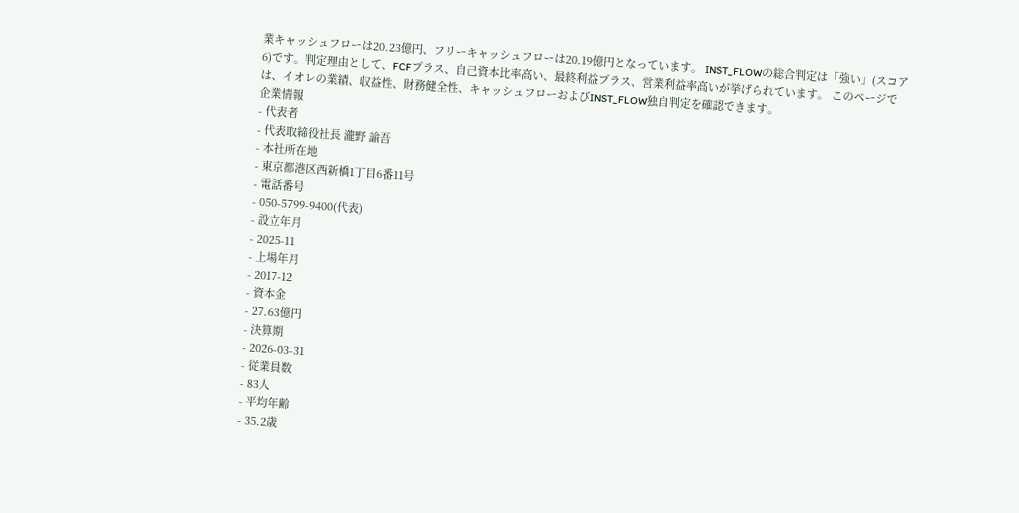業キャッシュフローは20.23億円、フリーキャッシュフローは20.19億円となっています。 INST_FLOWの総合判定は「強い」(スコア6)です。判定理由として、FCFプラス、自己資本比率高い、最終利益プラス、営業利益率高いが挙げられています。 このページでは、イオレの業績、収益性、財務健全性、キャッシュフローおよびINST_FLOW独自判定を確認できます。
企業情報
- 代表者
- 代表取締役社長 瀧野 諭吾
- 本社所在地
- 東京都港区西新橋1丁目6番11号
- 電話番号
- 050-5799-9400(代表)
- 設立年月
- 2025-11
- 上場年月
- 2017-12
- 資本金
- 27.63億円
- 決算期
- 2026-03-31
- 従業員数
- 83人
- 平均年齢
- 35.2歳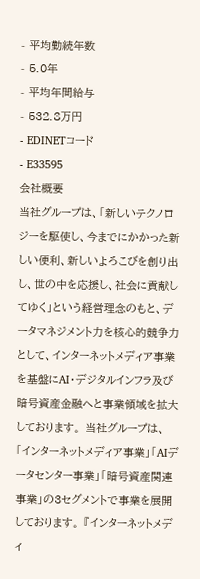- 平均勤続年数
- 5.0年
- 平均年間給与
- 532.8万円
- EDINETコード
- E33595
会社概要
当社グループは、「新しいテクノロジーを駆使し、今までにかかった新しい便利、新しいよろこびを創り出し、世の中を応援し、社会に貢献してゆく」という経営理念のもと、データマネジメント力を核心的競争力として、インターネットメディア事業を基盤にAI・デジタルインフラ及び暗号資産金融へと事業領域を拡大しております。 当社グループは、「インターネットメディア事業」「AIデータセンター事業」「暗号資産関連事業」の3セグメントで事業を展開しております。 『インターネットメディ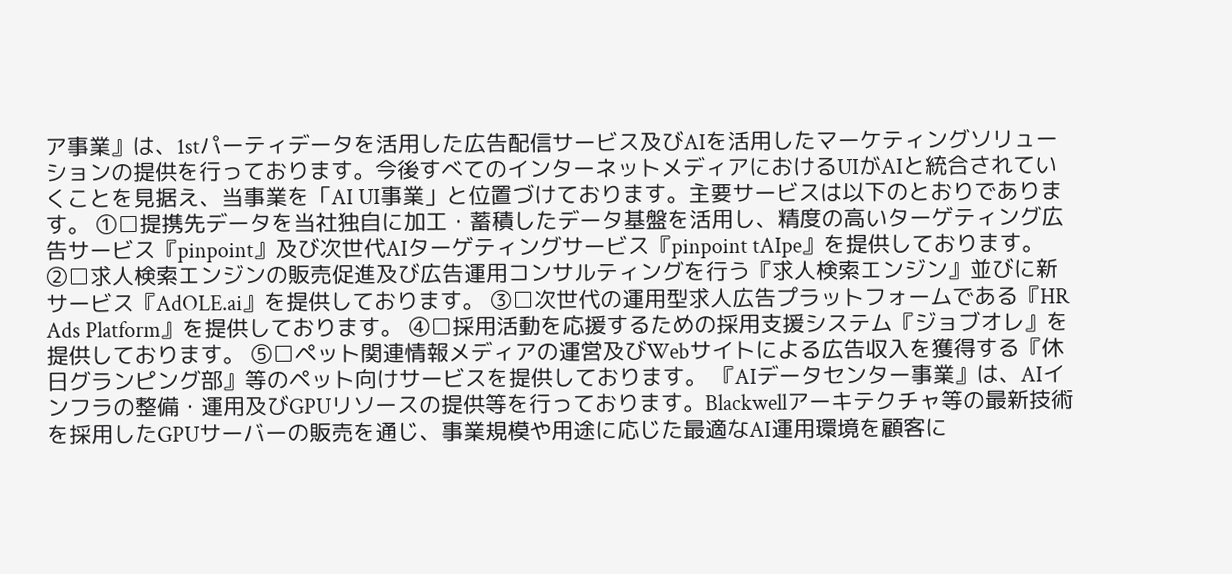ア事業』は、1stパーティデータを活用した広告配信サービス及びAIを活用したマーケティングソリューションの提供を行っております。今後すべてのインターネットメディアにおけるUIがAIと統合されていくことを見据え、当事業を「AI UI事業」と位置づけております。主要サービスは以下のとおりであります。 ①□提携先データを当社独自に加工・蓄積したデータ基盤を活用し、精度の高いターゲティング広告サービス『pinpoint』及び次世代AIターゲティングサービス『pinpoint tAIpe』を提供しております。 ②□求人検索エンジンの販売促進及び広告運用コンサルティングを行う『求人検索エンジン』並びに新サービス『AdOLE.ai』を提供しております。 ③□次世代の運用型求人広告プラットフォームである『HR Ads Platform』を提供しております。 ④□採用活動を応援するための採用支援システム『ジョブオレ』を提供しております。 ⑤□ペット関連情報メディアの運営及びWebサイトによる広告収入を獲得する『休日グランピング部』等のペット向けサービスを提供しております。 『AIデータセンター事業』は、AIインフラの整備・運用及びGPUリソースの提供等を行っております。Blackwellアーキテクチャ等の最新技術を採用したGPUサーバーの販売を通じ、事業規模や用途に応じた最適なAI運用環境を顧客に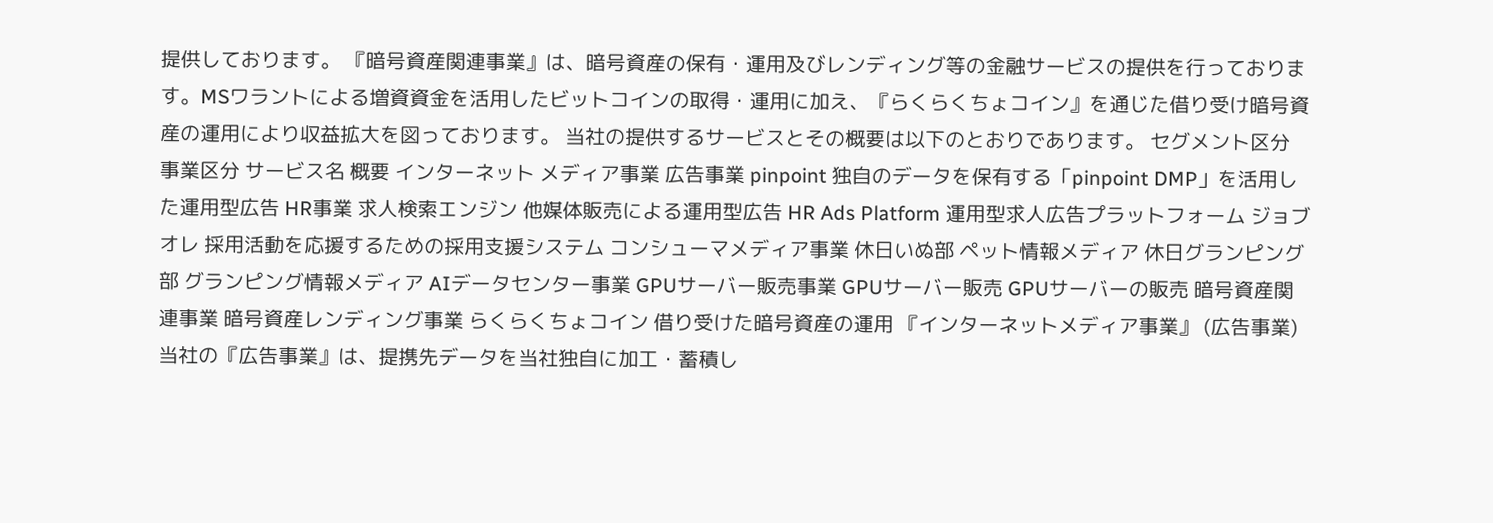提供しております。 『暗号資産関連事業』は、暗号資産の保有・運用及びレンディング等の金融サービスの提供を行っております。MSワラントによる増資資金を活用したビットコインの取得・運用に加え、『らくらくちょコイン』を通じた借り受け暗号資産の運用により収益拡大を図っております。 当社の提供するサービスとその概要は以下のとおりであります。 セグメント区分 事業区分 サービス名 概要 インターネット メディア事業 広告事業 pinpoint 独自のデータを保有する「pinpoint DMP」を活用した運用型広告 HR事業 求人検索エンジン 他媒体販売による運用型広告 HR Ads Platform 運用型求人広告プラットフォーム ジョブオレ 採用活動を応援するための採用支援システム コンシューマメディア事業 休日いぬ部 ペット情報メディア 休日グランピング部 グランピング情報メディア AIデータセンター事業 GPUサーバー販売事業 GPUサーバー販売 GPUサーバーの販売 暗号資産関連事業 暗号資産レンディング事業 らくらくちょコイン 借り受けた暗号資産の運用 『インターネットメディア事業』 (広告事業) 当社の『広告事業』は、提携先データを当社独自に加工・蓄積し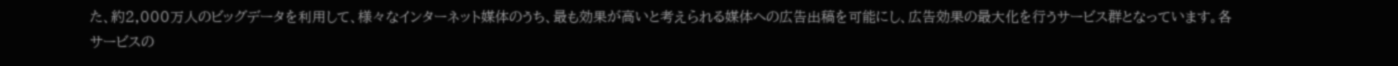た、約2,000万人のビッグデータを利用して、様々なインターネット媒体のうち、最も効果が高いと考えられる媒体への広告出稿を可能にし、広告効果の最大化を行うサービス群となっています。各サービスの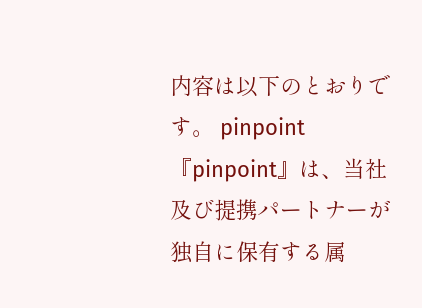内容は以下のとおりです。 pinpoint 『pinpoint』は、当社及び提携パートナーが独自に保有する属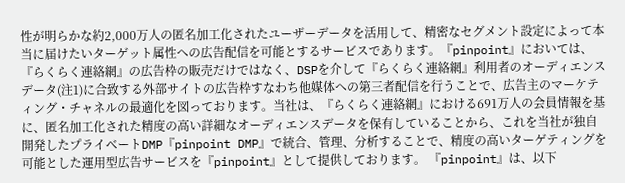性が明らかな約2,000万人の匿名加工化されたユーザーデータを活用して、精密なセグメント設定によって本当に届けたいターゲット属性への広告配信を可能とするサービスであります。『pinpoint』においては、『らくらく連絡網』の広告枠の販売だけではなく、DSPを介して『らくらく連絡網』利用者のオーディエンスデータ(注1)に合致する外部サイトの広告枠すなわち他媒体への第三者配信を行うことで、広告主のマーケティング・チャネルの最適化を図っております。当社は、『らくらく連絡網』における691万人の会員情報を基に、匿名加工化された精度の高い詳細なオーディエンスデータを保有していることから、これを当社が独自開発したプライベートDMP『pinpoint DMP』で統合、管理、分析することで、精度の高いターゲティングを可能とした運用型広告サービスを『pinpoint』として提供しております。 『pinpoint』は、以下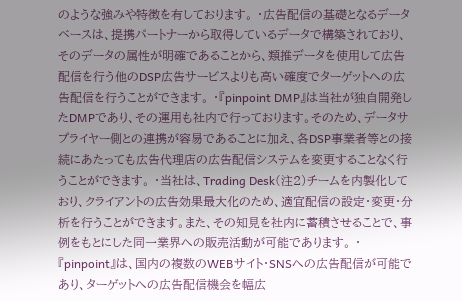のような強みや特徴を有しております。 ・広告配信の基礎となるデータベースは、提携パートナーから取得しているデータで構築されており、そのデータの属性が明確であることから、類推データを使用して広告配信を行う他のDSP広告サービスよりも高い確度でターゲットへの広告配信を行うことができます。 ・『pinpoint DMP』は当社が独自開発したDMPであり、その運用も社内で行っております。そのため、データサプライヤー側との連携が容易であることに加え、各DSP事業者等との接続にあたっても広告代理店の広告配信システムを変更することなく行うことができます。 ・当社は、Trading Desk(注2)チームを内製化しており、クライアントの広告効果最大化のため、適宜配信の設定・変更・分析を行うことができます。また、その知見を社内に蓄積させることで、事例をもとにした同一業界への販売活動が可能であります。 ・『pinpoint』は、国内の複数のWEBサイト・SNSへの広告配信が可能であり、ターゲットへの広告配信機会を幅広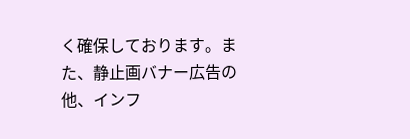く確保しております。また、静止画バナー広告の他、インフ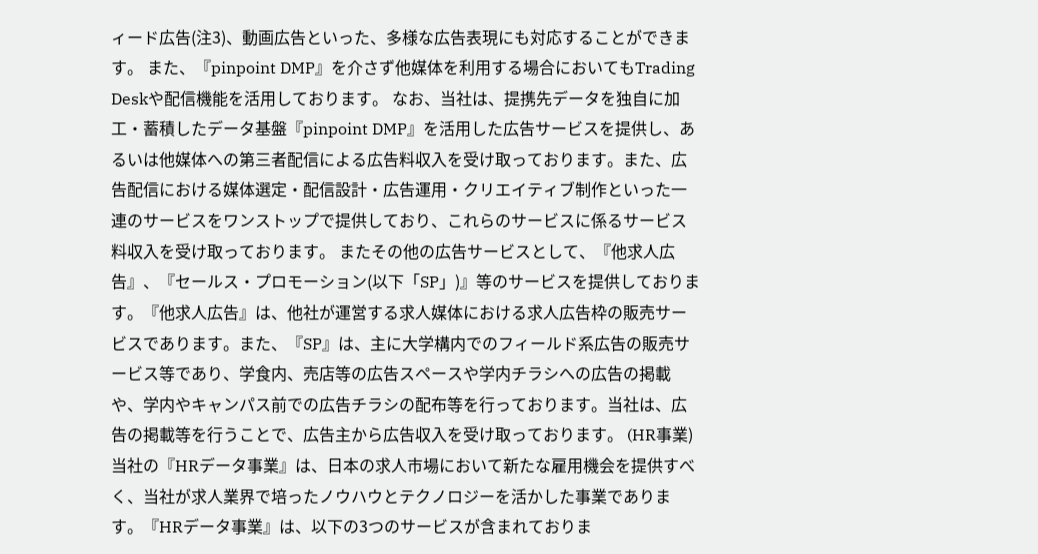ィード広告(注3)、動画広告といった、多様な広告表現にも対応することができます。 また、『pinpoint DMP』を介さず他媒体を利用する場合においてもTrading Deskや配信機能を活用しております。 なお、当社は、提携先データを独自に加工・蓄積したデータ基盤『pinpoint DMP』を活用した広告サービスを提供し、あるいは他媒体への第三者配信による広告料収入を受け取っております。また、広告配信における媒体選定・配信設計・広告運用・クリエイティブ制作といった一連のサービスをワンストップで提供しており、これらのサービスに係るサービス料収入を受け取っております。 またその他の広告サービスとして、『他求人広告』、『セールス・プロモーション(以下「SP」)』等のサービスを提供しております。『他求人広告』は、他社が運営する求人媒体における求人広告枠の販売サービスであります。また、『SP』は、主に大学構内でのフィールド系広告の販売サービス等であり、学食内、売店等の広告スペースや学内チラシへの広告の掲載や、学内やキャンパス前での広告チラシの配布等を行っております。当社は、広告の掲載等を行うことで、広告主から広告収入を受け取っております。 (HR事業) 当社の『HRデータ事業』は、日本の求人市場において新たな雇用機会を提供すべく、当社が求人業界で培ったノウハウとテクノロジーを活かした事業であります。『HRデータ事業』は、以下の3つのサービスが含まれておりま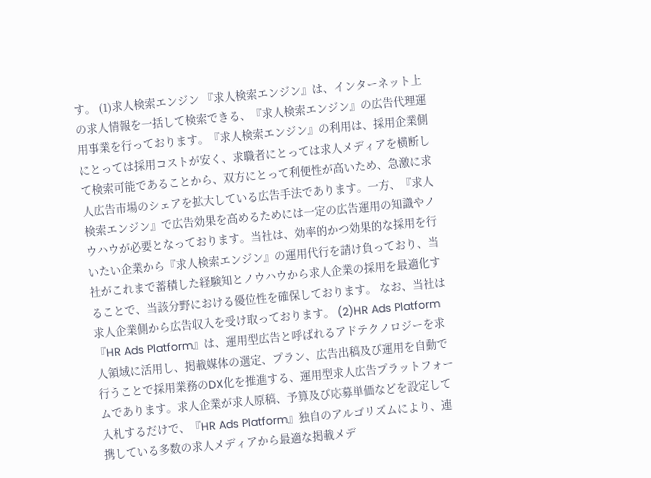す。 (1)求人検索エンジン 『求人検索エンジン』は、インターネット上の求人情報を一括して検索できる、『求人検索エンジン』の広告代理運用事業を行っております。『求人検索エンジン』の利用は、採用企業側にとっては採用コストが安く、求職者にとっては求人メディアを横断して検索可能であることから、双方にとって利便性が高いため、急激に求人広告市場のシェアを拡大している広告手法であります。一方、『求人検索エンジン』で広告効果を高めるためには一定の広告運用の知識やノウハウが必要となっております。当社は、効率的かつ効果的な採用を行いたい企業から『求人検索エンジン』の運用代行を請け負っており、当社がこれまで蓄積した経験知とノウハウから求人企業の採用を最適化することで、当該分野における優位性を確保しております。 なお、当社は求人企業側から広告収入を受け取っております。 (2)HR Ads Platform 『HR Ads Platform』は、運用型広告と呼ばれるアドテクノロジーを求人領域に活用し、掲載媒体の選定、プラン、広告出稿及び運用を自動で行うことで採用業務のDX化を推進する、運用型求人広告プラットフォームであります。求人企業が求人原稿、予算及び応募単価などを設定して入札するだけで、『HR Ads Platform』独自のアルゴリズムにより、連携している多数の求人メディアから最適な掲載メデ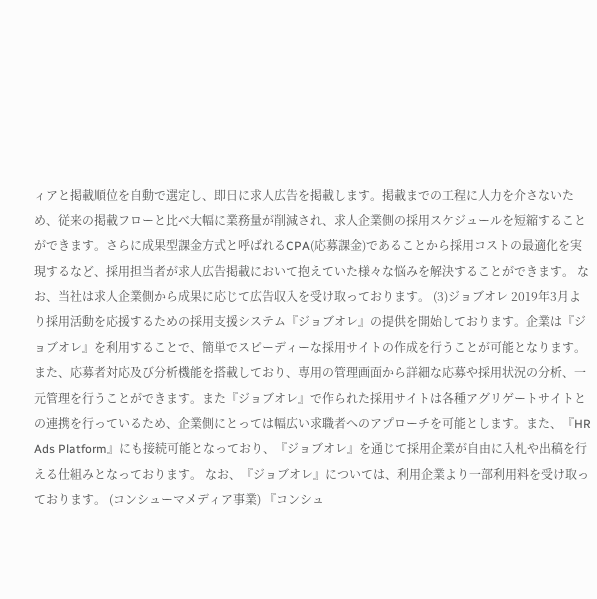ィアと掲載順位を自動で選定し、即日に求人広告を掲載します。掲載までの工程に人力を介さないため、従来の掲載フローと比べ大幅に業務量が削減され、求人企業側の採用スケジュールを短縮することができます。さらに成果型課金方式と呼ばれるCPA(応募課金)であることから採用コストの最適化を実現するなど、採用担当者が求人広告掲載において抱えていた様々な悩みを解決することができます。 なお、当社は求人企業側から成果に応じて広告収入を受け取っております。 (3)ジョブオレ 2019年3月より採用活動を応援するための採用支援システム『ジョブオレ』の提供を開始しております。企業は『ジョブオレ』を利用することで、簡単でスピーディーな採用サイトの作成を行うことが可能となります。また、応募者対応及び分析機能を搭載しており、専用の管理画面から詳細な応募や採用状況の分析、一元管理を行うことができます。また『ジョブオレ』で作られた採用サイトは各種アグリゲートサイトとの連携を行っているため、企業側にとっては幅広い求職者へのアプローチを可能とします。また、『HR Ads Platform』にも接続可能となっており、『ジョブオレ』を通じて採用企業が自由に入札や出稿を行える仕組みとなっております。 なお、『ジョブオレ』については、利用企業より一部利用料を受け取っております。 (コンシューマメディア事業) 『コンシュ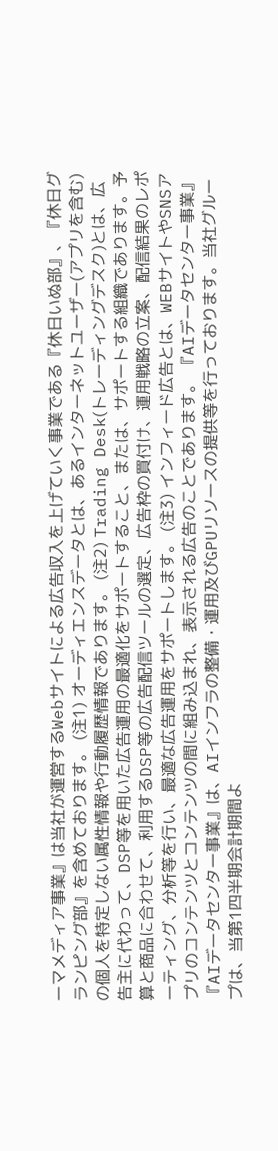ーマメディア事業』は当社が運営するWebサイトによる広告収入を上げていく事業である『休日いぬ部』、『休日グランピング部』を含めております。 (注1) オーディエンスデータとは、あるインターネットユーザー(アプリを含む)の個人を特定しない属性情報や行動履歴情報であります。 (注2) Trading Desk(トレーディングデスク)とは、広告主に代わって、DSP等を用いた広告運用の最適化をサポートすること、または、サポートする組織であります。予算と商品に合わせて、利用するDSP等の広告配信ツールの選定、広告枠の買付け、運用戦略の立案、配信結果のレポーティング、分析等を行い、最適な広告運用をサポートします。 (注3) インフィード広告とは、WEBサイトやSNSアプリのコンテンツとコンテンツの間に組み込まれ、表示される広告のことであります。 『AIデータセンター事業』 『AIデータセンター事業』は、AIインフラの整備・運用及びGPUリソースの提供等を行っております。当社グループは、当第1四半期会計期間よ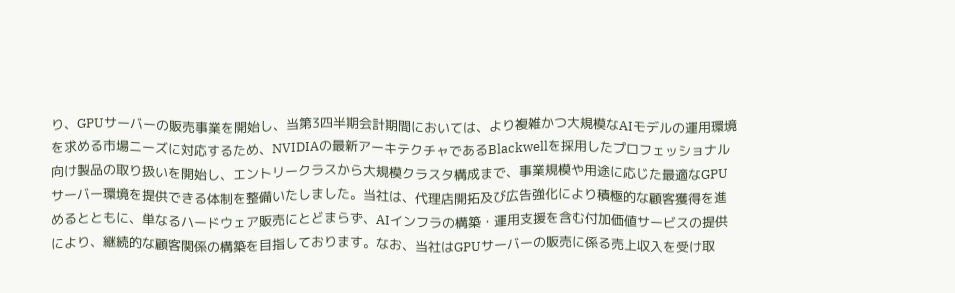り、GPUサーバーの販売事業を開始し、当第3四半期会計期間においては、より複雑かつ大規模なAIモデルの運用環境を求める市場ニーズに対応するため、NVIDIAの最新アーキテクチャであるBlackwellを採用したプロフェッショナル向け製品の取り扱いを開始し、エントリークラスから大規模クラスタ構成まで、事業規模や用途に応じた最適なGPUサーバー環境を提供できる体制を整備いたしました。当社は、代理店開拓及び広告強化により積極的な顧客獲得を進めるとともに、単なるハードウェア販売にとどまらず、AIインフラの構築・運用支援を含む付加価値サービスの提供により、継続的な顧客関係の構築を目指しております。なお、当社はGPUサーバーの販売に係る売上収入を受け取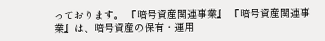っております。 『暗号資産関連事業』 『暗号資産関連事業』は、暗号資産の保有・運用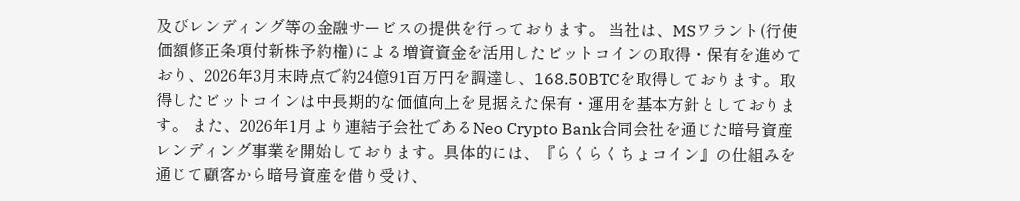及びレンディング等の金融サービスの提供を行っております。 当社は、MSワラント(行使価額修正条項付新株予約権)による増資資金を活用したビットコインの取得・保有を進めており、2026年3月末時点で約24億91百万円を調達し、168.50BTCを取得しております。取得したビットコインは中長期的な価値向上を見据えた保有・運用を基本方針としております。 また、2026年1月より連結子会社であるNeo Crypto Bank合同会社を通じた暗号資産レンディング事業を開始しております。具体的には、『らくらくちょコイン』の仕組みを通じて顧客から暗号資産を借り受け、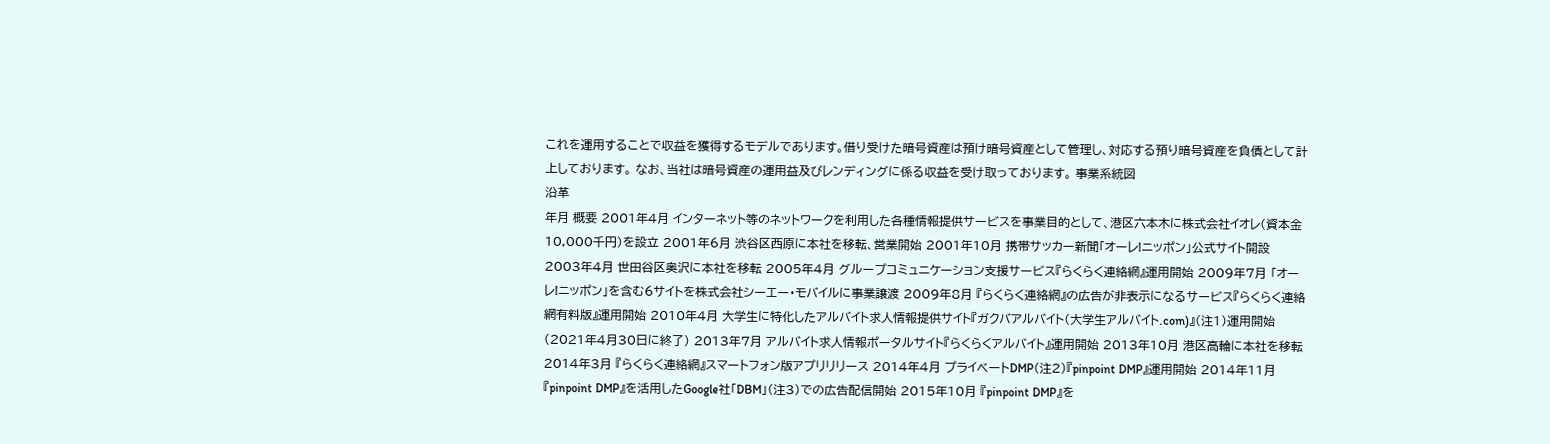これを運用することで収益を獲得するモデルであります。借り受けた暗号資産は預け暗号資産として管理し、対応する預り暗号資産を負債として計上しております。 なお、当社は暗号資産の運用益及びレンディングに係る収益を受け取っております。 事業系統図
沿革
年月 概要 2001年4月 インターネット等のネットワークを利用した各種情報提供サービスを事業目的として、港区六本木に株式会社イオレ(資本金10,000千円)を設立 2001年6月 渋谷区西原に本社を移転、営業開始 2001年10月 携帯サッカー新聞「オーレ!ニッポン」公式サイト開設 2003年4月 世田谷区奥沢に本社を移転 2005年4月 グループコミュニケーション支援サービス『らくらく連絡網』運用開始 2009年7月 「オーレ!ニッポン」を含む6サイトを株式会社シーエー・モバイルに事業譲渡 2009年8月 『らくらく連絡網』の広告が非表示になるサービス『らくらく連絡網有料版』運用開始 2010年4月 大学生に特化したアルバイト求人情報提供サイト『ガクバアルバイト(大学生アルバイト.com)』(注1)運用開始(2021年4月30日に終了) 2013年7月 アルバイト求人情報ポータルサイト『らくらくアルバイト』運用開始 2013年10月 港区高輪に本社を移転 2014年3月 『らくらく連絡網』スマートフォン版アプリリリース 2014年4月 プライベートDMP(注2)『pinpoint DMP』運用開始 2014年11月 『pinpoint DMP』を活用したGoogle社「DBM」(注3)での広告配信開始 2015年10月 『pinpoint DMP』を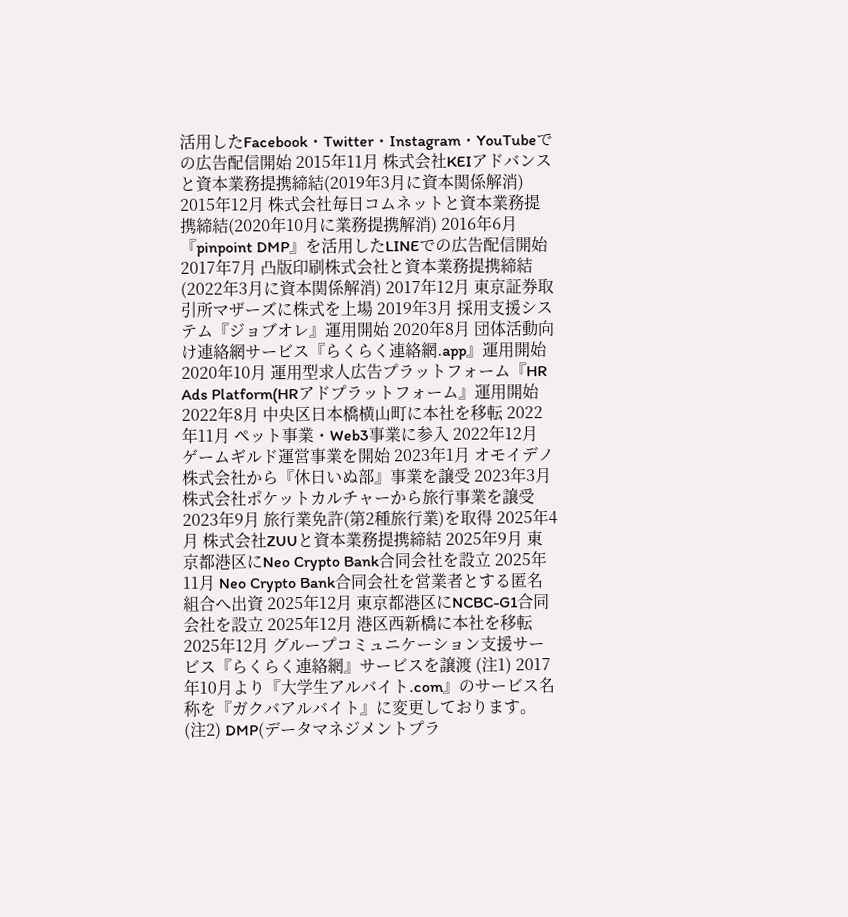活用したFacebook・Twitter・Instagram・YouTubeでの広告配信開始 2015年11月 株式会社KEIアドバンスと資本業務提携締結(2019年3月に資本関係解消) 2015年12月 株式会社毎日コムネットと資本業務提携締結(2020年10月に業務提携解消) 2016年6月 『pinpoint DMP』を活用したLINEでの広告配信開始 2017年7月 凸版印刷株式会社と資本業務提携締結(2022年3月に資本関係解消) 2017年12月 東京証券取引所マザーズに株式を上場 2019年3月 採用支援システム『ジョブオレ』運用開始 2020年8月 団体活動向け連絡網サービス『らくらく連絡網.app』運用開始 2020年10月 運用型求人広告プラットフォーム『HR Ads Platform(HRアドプラットフォーム』運用開始 2022年8月 中央区日本橋横山町に本社を移転 2022年11月 ペット事業・Web3事業に参入 2022年12月 ゲームギルド運営事業を開始 2023年1月 オモイデノ株式会社から『休日いぬ部』事業を譲受 2023年3月 株式会社ポケットカルチャーから旅行事業を譲受 2023年9月 旅行業免許(第2種旅行業)を取得 2025年4月 株式会社ZUUと資本業務提携締結 2025年9月 東京都港区にNeo Crypto Bank合同会社を設立 2025年11月 Neo Crypto Bank合同会社を営業者とする匿名組合へ出資 2025年12月 東京都港区にNCBC-G1合同会社を設立 2025年12月 港区西新橋に本社を移転 2025年12月 グループコミュニケーション支援サービス『らくらく連絡網』サービスを譲渡 (注1) 2017年10月より『大学生アルバイト.com』のサービス名称を『ガクバアルバイト』に変更しております。 (注2) DMP(データマネジメントプラ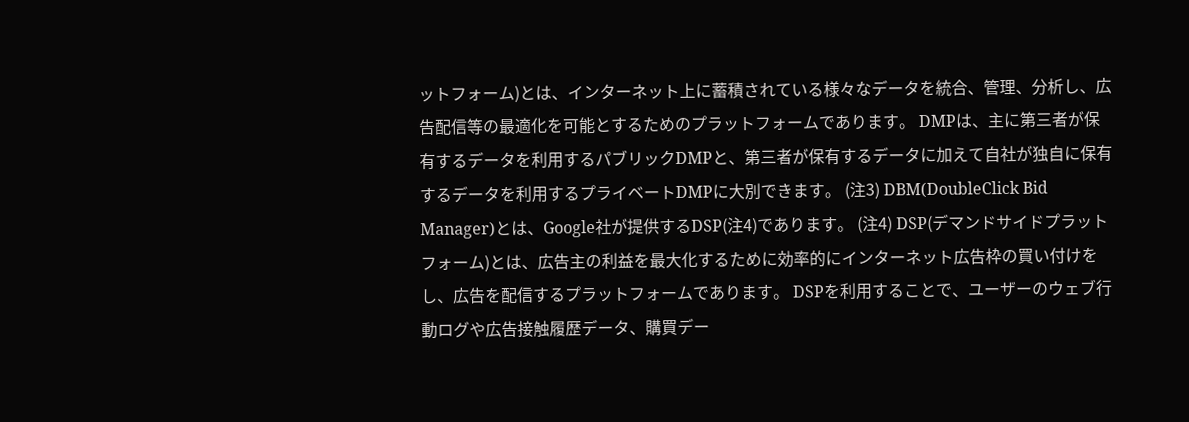ットフォーム)とは、インターネット上に蓄積されている様々なデータを統合、管理、分析し、広告配信等の最適化を可能とするためのプラットフォームであります。 DMPは、主に第三者が保有するデータを利用するパブリックDMPと、第三者が保有するデータに加えて自社が独自に保有するデータを利用するプライベートDMPに大別できます。 (注3) DBM(DoubleClick Bid Manager)とは、Google社が提供するDSP(注4)であります。 (注4) DSP(デマンドサイドプラットフォーム)とは、広告主の利益を最大化するために効率的にインターネット広告枠の買い付けをし、広告を配信するプラットフォームであります。 DSPを利用することで、ユーザーのウェブ行動ログや広告接触履歴データ、購買デー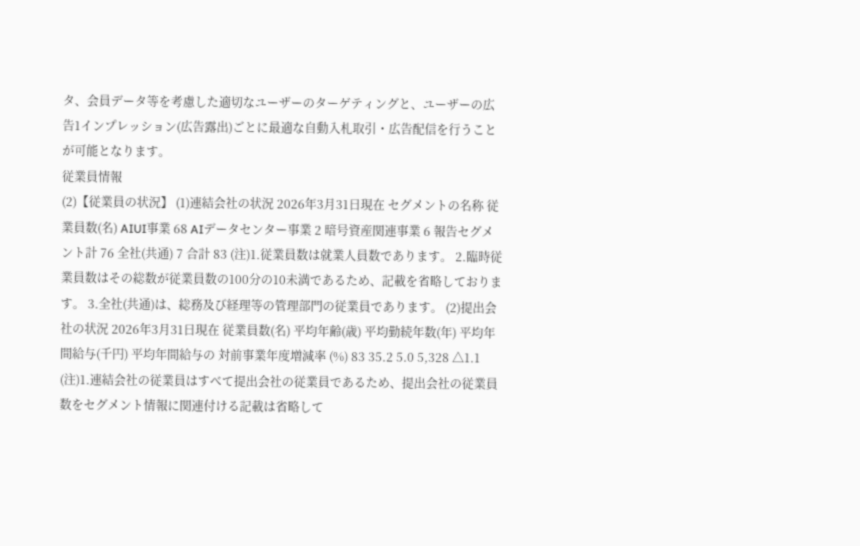タ、会員データ等を考慮した適切なユーザーのターゲティングと、ユーザーの広告1インプレッション(広告露出)ごとに最適な自動入札取引・広告配信を行うことが可能となります。
従業員情報
(2)【従業員の状況】 (1)連結会社の状況 2026年3月31日現在 セグメントの名称 従業員数(名) AIUI事業 68 AIデータセンター事業 2 暗号資産関連事業 6 報告セグメント計 76 全社(共通) 7 合計 83 (注)1.従業員数は就業人員数であります。 2.臨時従業員数はその総数が従業員数の100分の10未満であるため、記載を省略しております。 3.全社(共通)は、総務及び経理等の管理部門の従業員であります。 (2)提出会社の状況 2026年3月31日現在 従業員数(名) 平均年齢(歳) 平均勤続年数(年) 平均年間給与(千円) 平均年間給与の 対前事業年度増減率 (%) 83 35.2 5.0 5,328 △1.1 (注)1.連結会社の従業員はすべて提出会社の従業員であるため、提出会社の従業員数をセグメント情報に関連付ける記載は省略して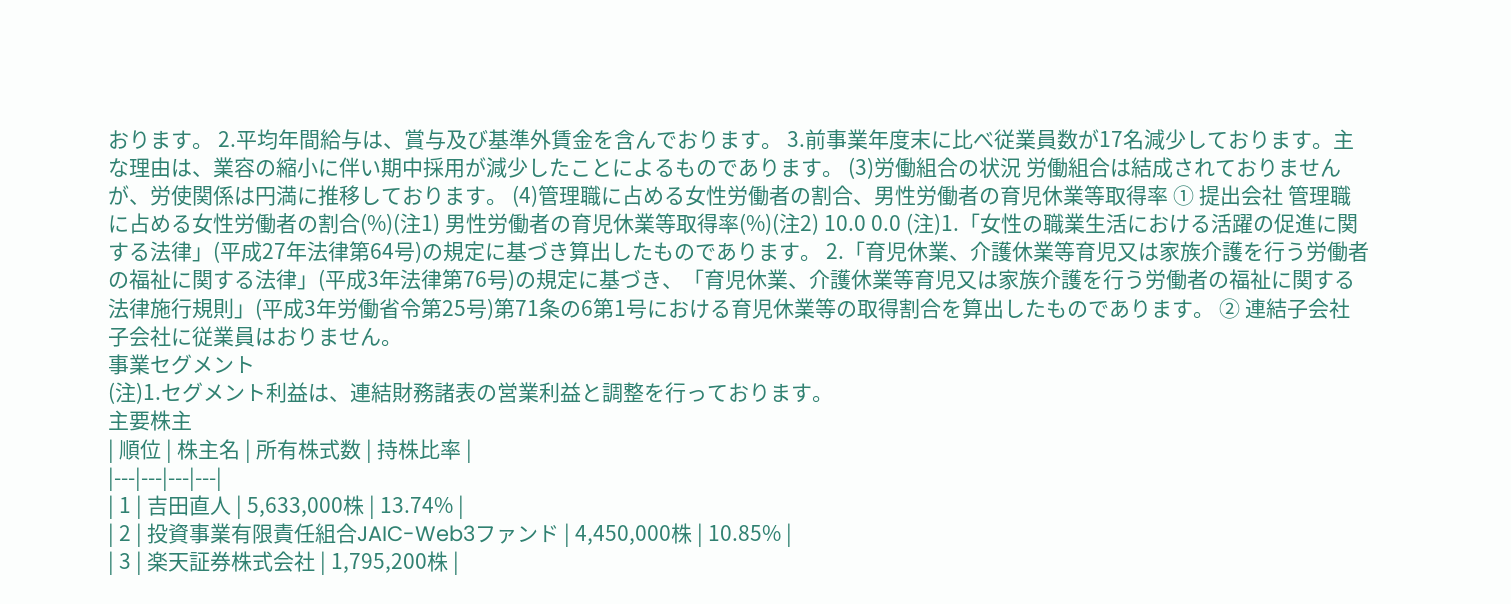おります。 2.平均年間給与は、賞与及び基準外賃金を含んでおります。 3.前事業年度末に比べ従業員数が17名減少しております。主な理由は、業容の縮小に伴い期中採用が減少したことによるものであります。 (3)労働組合の状況 労働組合は結成されておりませんが、労使関係は円満に推移しております。 (4)管理職に占める女性労働者の割合、男性労働者の育児休業等取得率 ① 提出会社 管理職に占める女性労働者の割合(%)(注1) 男性労働者の育児休業等取得率(%)(注2) 10.0 0.0 (注)1.「女性の職業生活における活躍の促進に関する法律」(平成27年法律第64号)の規定に基づき算出したものであります。 2.「育児休業、介護休業等育児又は家族介護を行う労働者の福祉に関する法律」(平成3年法律第76号)の規定に基づき、「育児休業、介護休業等育児又は家族介護を行う労働者の福祉に関する法律施行規則」(平成3年労働省令第25号)第71条の6第1号における育児休業等の取得割合を算出したものであります。 ② 連結子会社 子会社に従業員はおりません。
事業セグメント
(注)1.セグメント利益は、連結財務諸表の営業利益と調整を行っております。
主要株主
| 順位 | 株主名 | 所有株式数 | 持株比率 |
|---|---|---|---|
| 1 | 吉田直人 | 5,633,000株 | 13.74% |
| 2 | 投資事業有限責任組合JAIC-Web3ファンド | 4,450,000株 | 10.85% |
| 3 | 楽天証券株式会社 | 1,795,200株 |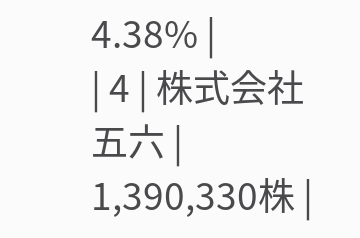4.38% |
| 4 | 株式会社五六 | 1,390,330株 |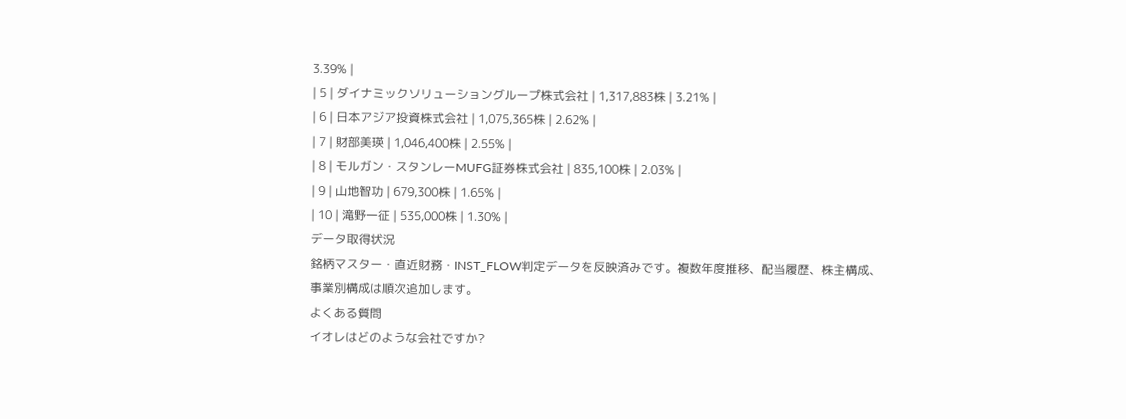3.39% |
| 5 | ダイナミックソリューショングループ株式会社 | 1,317,883株 | 3.21% |
| 6 | 日本アジア投資株式会社 | 1,075,365株 | 2.62% |
| 7 | 財部美瑛 | 1,046,400株 | 2.55% |
| 8 | モルガン・スタンレーMUFG証券株式会社 | 835,100株 | 2.03% |
| 9 | 山地智功 | 679,300株 | 1.65% |
| 10 | 滝野一征 | 535,000株 | 1.30% |
データ取得状況
銘柄マスター・直近財務・INST_FLOW判定データを反映済みです。複数年度推移、配当履歴、株主構成、事業別構成は順次追加します。
よくある質問
イオレはどのような会社ですか?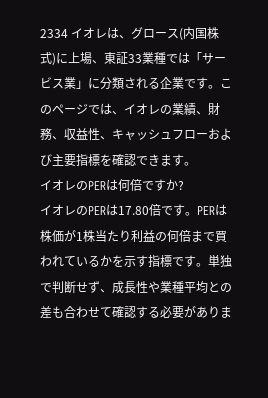2334 イオレは、グロース(内国株式)に上場、東証33業種では「サービス業」に分類される企業です。このページでは、イオレの業績、財務、収益性、キャッシュフローおよび主要指標を確認できます。
イオレのPERは何倍ですか?
イオレのPERは17.80倍です。PERは株価が1株当たり利益の何倍まで買われているかを示す指標です。単独で判断せず、成長性や業種平均との差も合わせて確認する必要がありま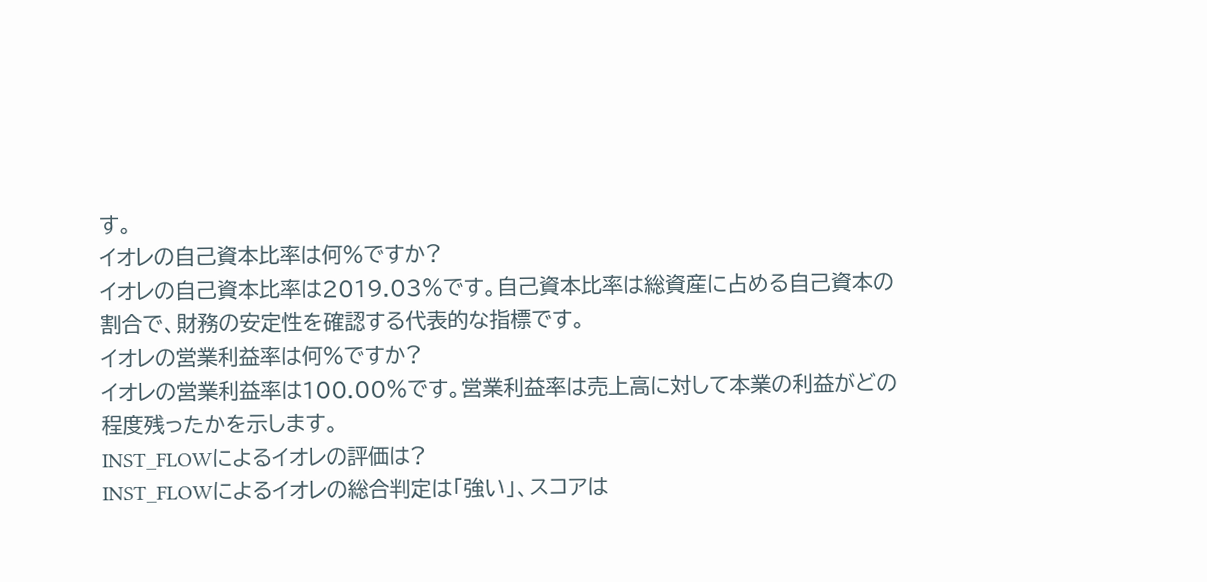す。
イオレの自己資本比率は何%ですか?
イオレの自己資本比率は2019.03%です。自己資本比率は総資産に占める自己資本の割合で、財務の安定性を確認する代表的な指標です。
イオレの営業利益率は何%ですか?
イオレの営業利益率は100.00%です。営業利益率は売上高に対して本業の利益がどの程度残ったかを示します。
INST_FLOWによるイオレの評価は?
INST_FLOWによるイオレの総合判定は「強い」、スコアは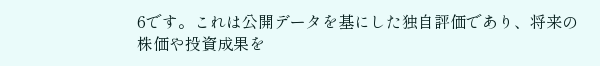6です。これは公開データを基にした独自評価であり、将来の株価や投資成果を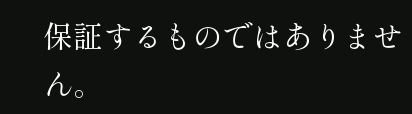保証するものではありません。